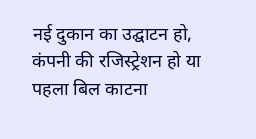नई दुकान का उद्घाटन हो, कंपनी की रजिस्ट्रेशन हो या पहला बिल काटना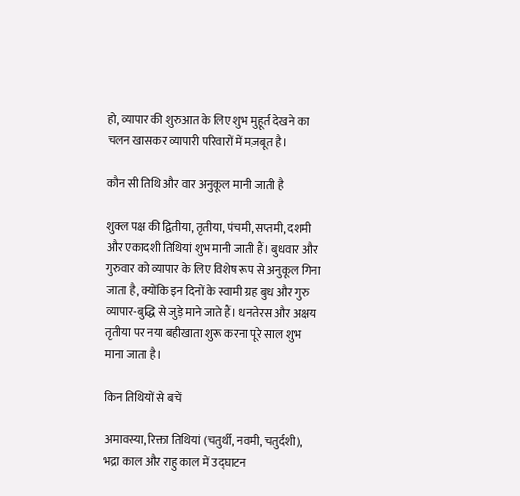हो, व्यापार की शुरुआत के लिए शुभ मुहूर्त देखने का चलन खासकर व्यापारी परिवारों में मज़बूत है।

कौन सी तिथि और वार अनुकूल मानी जाती है

शुक्ल पक्ष की द्वितीया, तृतीया, पंचमी, सप्तमी, दशमी और एकादशी तिथियां शुभ मानी जाती हैं। बुधवार और गुरुवार को व्यापार के लिए विशेष रूप से अनुकूल गिना जाता है, क्योंकि इन दिनों के स्वामी ग्रह बुध और गुरु व्यापार-बुद्धि से जुड़े माने जाते हैं। धनतेरस और अक्षय तृतीया पर नया बहीखाता शुरू करना पूरे साल शुभ माना जाता है।

किन तिथियों से बचें

अमावस्या, रिक्ता तिथियां (चतुर्थी, नवमी, चतुर्दशी), भद्रा काल और राहु काल में उद्घाटन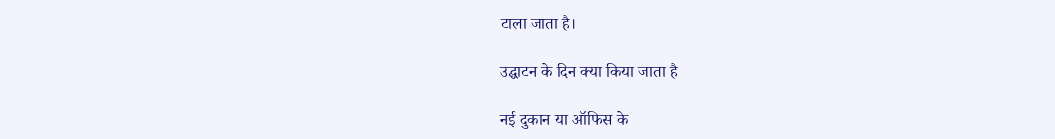टाला जाता है।

उद्घाटन के दिन क्या किया जाता है

नई दुकान या ऑफिस के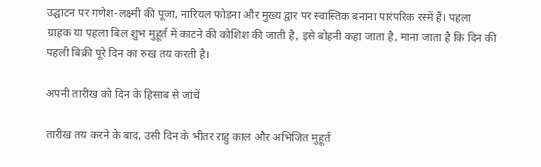उद्घाटन पर गणेश-लक्ष्मी की पूजा, नारियल फोड़ना और मुख्य द्वार पर स्वास्तिक बनाना पारंपरिक रस्में हैं। पहला ग्राहक या पहला बिल शुभ मुहूर्त में काटने की कोशिश की जाती है, इसे बोहनी कहा जाता है, माना जाता है कि दिन की पहली बिक्री पूरे दिन का रुख तय करती है।

अपनी तारीख को दिन के हिसाब से जांचें

तारीख तय करने के बाद, उसी दिन के भीतर राहु काल और अभिजित मुहूर्त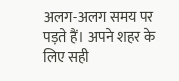अलग-अलग समय पर पड़ते हैं। अपने शहर के लिए सही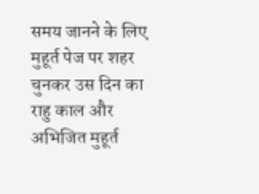समय जानने के लिए मुहूर्त पेज पर शहर चुनकर उस दिन का राहु काल और अभिजित मुहूर्त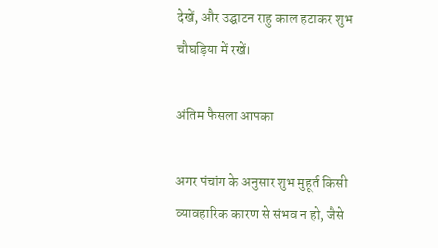देखें, और उद्घाटन राहु काल हटाकर शुभ चौघड़िया में रखें।

अंतिम फैसला आपका

अगर पंचांग के अनुसार शुभ मुहूर्त किसी व्यावहारिक कारण से संभव न हो, जैसे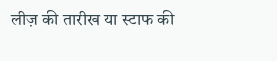लीज़ की तारीख या स्टाफ की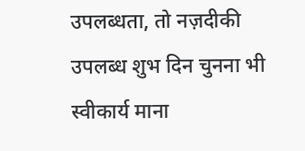उपलब्धता, तो नज़दीकी उपलब्ध शुभ दिन चुनना भी स्वीकार्य माना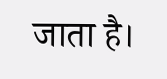जाता है।